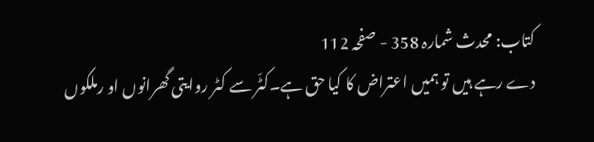کتاب: محدث شمارہ 358 - صفحہ 112
دے رہے ہیں تو ہمیں اعتراض کا کیا حق ہے۔کٹّر سے کٹر روایتی گھرانوں او رملکوں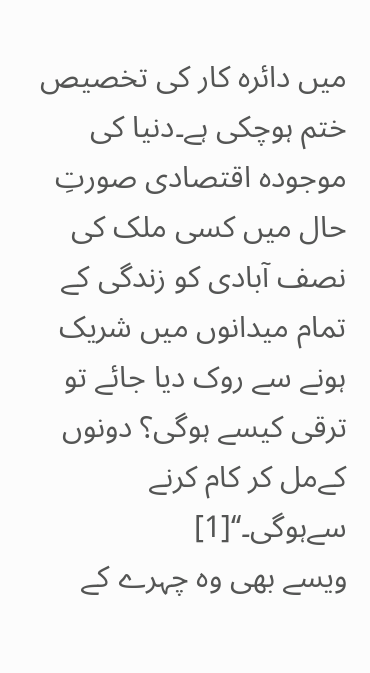میں دائرہ کار کی تخصیص ختم ہوچکی ہے۔دنیا کی موجودہ اقتصادی صورتِ حال میں کسی ملک کی نصف آبادی کو زندگی کے تمام میدانوں میں شریک ہونے سے روک دیا جائے تو ترقی کیسے ہوگی؟ دونوں کےمل کر کام کرنے سےہوگی۔‘‘[1]
ویسے بھی وہ چہرے کے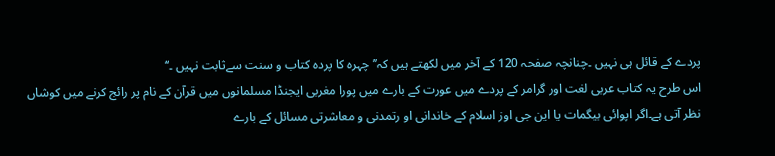پردے کے قائل ہی نہیں ۔چنانچہ صفحہ 120 کے آخر میں لکھتے ہیں کہ’’ چہرہ کا پردہ کتاب و سنت سےثابت نہیں ۔‘‘
اس طرح یہ کتاب عربی لغت اور گرامر کے پردے میں عورت کے بارے میں پورا مغربی ایجنڈا مسلمانوں میں قرآن کے نام پر رائج کرنے میں کوشاں نظر آتی ہے۔اگر اپوائی بیگمات یا این جی اوز اسلام کے خاندانی او رتمدنی و معاشرتی مسائل کے بارے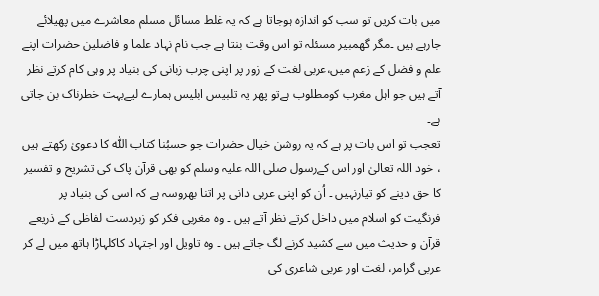میں بات کریں تو سب کو اندازہ ہوجاتا ہے کہ یہ غلط مسائل مسلم معاشرے میں پھیلائے جارہے ہیں ۔مگر گھمبیر مسئلہ تو اس وقت بنتا ہے جب نام نہاد علما و فاضلین حضرات اپنے علم و فضل کے زعم میں،عربی لغت کے زور پر اپنی چرب زبانی کی بنیاد پر وہی کام کرتے نظر آتے ہیں جو اہل مغرب کومطلوب ہےتو پھر یہ تلبیس ابلیس ہمارے لیےبہت خطرناک بن جاتی ہے۔
تعجب تو اس بات پر ہے کہ یہ روشن خیال حضرات جو حسبُنا کتاب اللّٰه کا دعویٰ رکھتے ہیں ، خود اللہ تعالیٰ اور اس کےرسول صلی اللہ علیہ وسلم کو بھی قرآن پاک کی تشریح و تفسیر کا حق دینے کو تیارنہیں ۔ اُن کو اپنی عربی دانی پر اتنا بھروسہ ہے کہ اسی کی بنیاد پر فرنگیت کو اسلام میں داخل کرتے نظر آتے ہیں ۔ وہ مغربی فکر کو زبردست لفاظی کے ذریعے قرآن و حدیث میں سے کشید کرنے لگ جاتے ہیں ۔ وہ تاویل اور اجتہاد کاکلہاڑا ہاتھ میں لے کر عربی گرامر، لغت اور عربی شاعری کی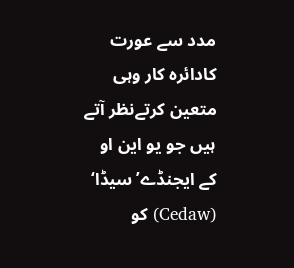مدد سے عورت کادائرہ کار وہی متعین کرتےنظر آتے ہیں جو یو این او کے ایجنڈے’سیڈا‘ (Cedaw) کو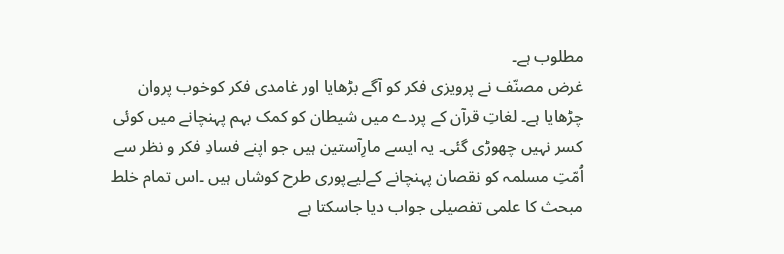مطلوب ہے۔
غرض مصنّف نے پرویزی فکر کو آگے بڑھایا اور غامدی فکر کوخوب پروان چڑھایا ہے۔ لغاتِ قرآن کے پردے میں شیطان کو کمک بہم پہنچانے میں کوئی کسر نہیں چھوڑی گئی۔ یہ ایسے مارِآستین ہیں جو اپنے فسادِ فکر و نظر سے اُمّتِ مسلمہ کو نقصان پہنچانے کےلیےپوری طرح کوشاں ہیں ۔اس تمام خلط مبحث کا علمی تفصیلی جواب دیا جاسکتا ہے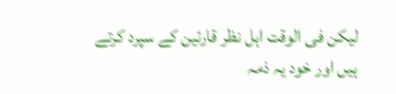لیکن فی الوقت اہل نظر قارئین کے سپرد کرتے ہیں اور خود یہ ذمہ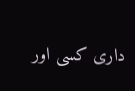داری کسی اور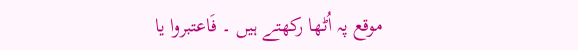موقع پہ اُٹھا رکھتے ہیں ۔ فَاعتبروا یا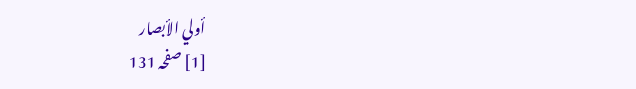أولي الأبصار
[1] صفحہ 131